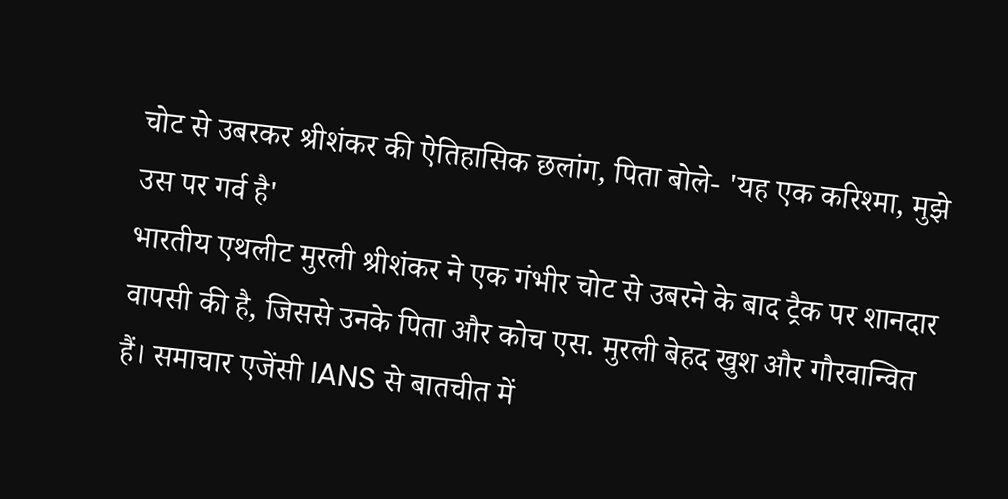चोट से उबरकर श्रीशंकर की ऐतिहासिक छलांग, पिता बोले- 'यह एक करिश्मा, मुझे उस पर गर्व है'
भारतीय एथलीट मुरली श्रीशंकर ने एक गंभीर चोट से उबरने के बाद ट्रैक पर शानदार वापसी की है, जिससे उनके पिता और कोच एस. मुरली बेहद खुश और गौरवान्वित हैं। समाचार एजेंसी IANS से बातचीत में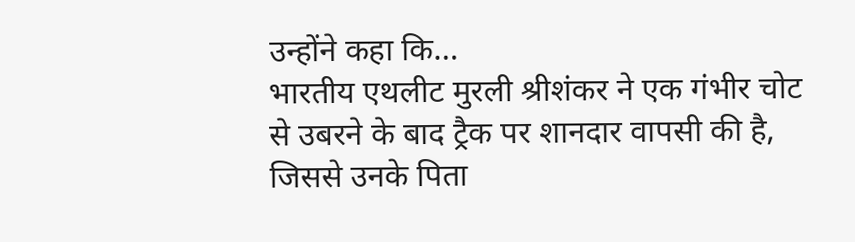उन्होंने कहा कि…
भारतीय एथलीट मुरली श्रीशंकर ने एक गंभीर चोट से उबरने के बाद ट्रैक पर शानदार वापसी की है, जिससे उनके पिता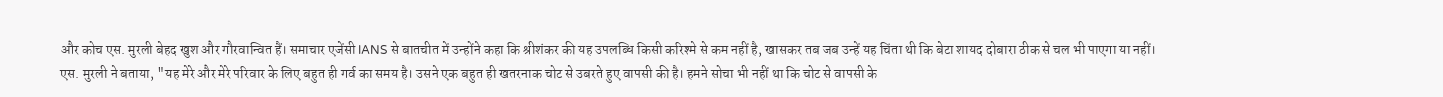और कोच एस. मुरली बेहद खुश और गौरवान्वित हैं। समाचार एजेंसी IANS से बातचीत में उन्होंने कहा कि श्रीशंकर की यह उपलब्धि किसी करिश्मे से कम नहीं है, खासकर तब जब उन्हें यह चिंता थी कि बेटा शायद दोबारा ठीक से चल भी पाएगा या नहीं।
एस. मुरली ने बताया, "यह मेरे और मेरे परिवार के लिए बहुत ही गर्व का समय है। उसने एक बहुत ही खतरनाक चोट से उबरते हुए वापसी की है। हमने सोचा भी नहीं था कि चोट से वापसी के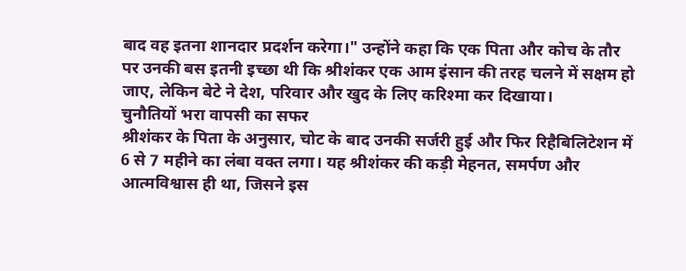बाद वह इतना शानदार प्रदर्शन करेगा।" उन्होंने कहा कि एक पिता और कोच के तौर पर उनकी बस इतनी इच्छा थी कि श्रीशंकर एक आम इंसान की तरह चलने में सक्षम हो जाए, लेकिन बेटे ने देश, परिवार और खुद के लिए करिश्मा कर दिखाया।
चुनौतियों भरा वापसी का सफर
श्रीशंकर के पिता के अनुसार, चोट के बाद उनकी सर्जरी हुई और फिर रिहैबिलिटेशन में 6 से 7 महीने का लंबा वक्त लगा। यह श्रीशंकर की कड़ी मेहनत, समर्पण और आत्मविश्वास ही था, जिसने इस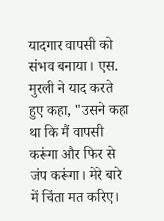यादगार वापसी को संभव बनाया। एस. मुरली ने याद करते हुए कहा, "उसने कहा था कि मैं वापसी करूंगा और फिर से जंप करूंगा। मेरे बारे में चिंता मत करिए।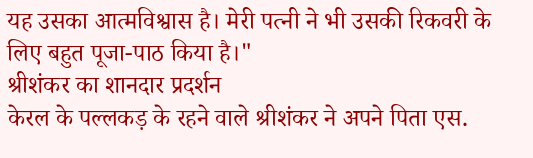यह उसका आत्मविश्वास है। मेरी पत्नी ने भी उसकी रिकवरी के लिए बहुत पूजा-पाठ किया है।"
श्रीशंकर का शानदार प्रदर्शन
केरल के पल्लकड़ के रहने वाले श्रीशंकर ने अपने पिता एस.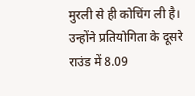मुरली से ही कोचिंग ली है। उन्होंने प्रतियोगिता के दूसरे राउंड में 8.09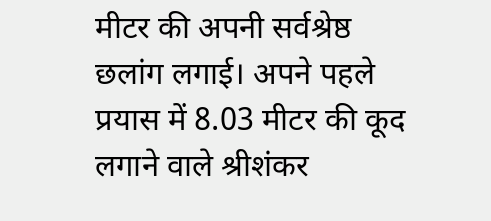मीटर की अपनी सर्वश्रेष्ठ छलांग लगाई। अपने पहले प्रयास में 8.03 मीटर की कूद लगाने वाले श्रीशंकर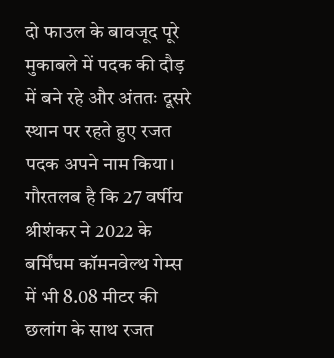दो फाउल के बावजूद पूरे मुकाबले में पदक की दौड़ में बने रहे और अंततः दूसरे स्थान पर रहते हुए रजत पदक अपने नाम किया। गौरतलब है कि 27 वर्षीय श्रीशंकर ने 2022 के बर्मिंघम कॉमनवेल्थ गेम्स में भी 8.08 मीटर की छलांग के साथ रजत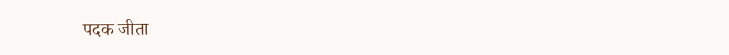पदक जीता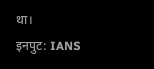था।
इनपुट: IANS